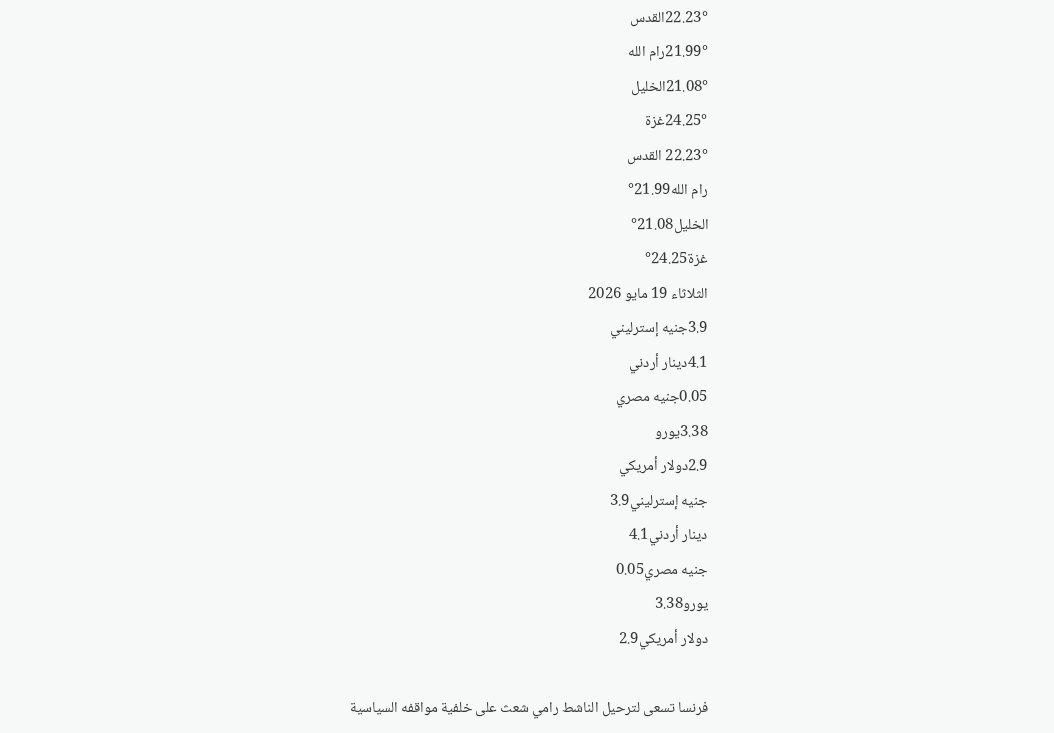22.23°القدس
21.99°رام الله
21.08°الخليل
24.25°غزة
22.23° القدس
رام الله21.99°
الخليل21.08°
غزة24.25°
الثلاثاء 19 مايو 2026
3.9جنيه إسترليني
4.1دينار أردني
0.05جنيه مصري
3.38يورو
2.9دولار أمريكي
جنيه إسترليني3.9
دينار أردني4.1
جنيه مصري0.05
يورو3.38
دولار أمريكي2.9

فرنسا تسعى لترحيل الناشط رامي شعث على خلفية مواقفه السياسية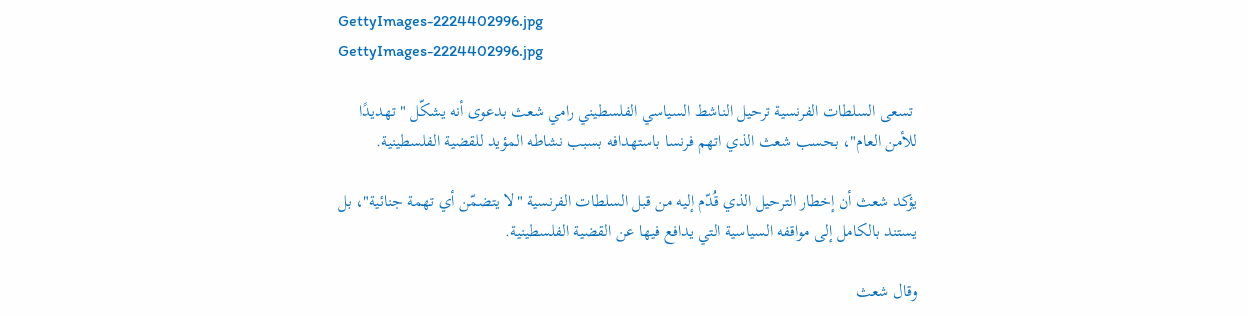GettyImages-2224402996.jpg
GettyImages-2224402996.jpg

 تسعى السلطات الفرنسية ترحيل الناشط السياسي الفلسطيني رامي شعث بدعوى أنه يشكّل "تهديدًا للأمن العام"، بحسب شعث الذي اتهم فرنسا باستهدافه بسبب نشاطه المؤيد للقضية الفلسطينية.

يؤكد شعث أن إخطار الترحيل الذي قُدّم إليه من قبل السلطات الفرنسية "لا يتضمّن أي تهمة جنائية"، بل يستند بالكامل إلى مواقفه السياسية التي يدافع فيها عن القضية الفلسطينية.

وقال شعث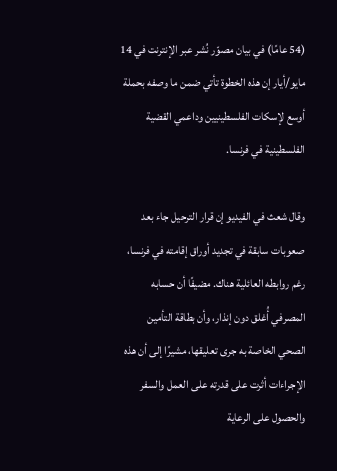(54 عامًا) في بيان مصوّر نُشر عبر الإنترنت في 14 مايو/أيار إن هذه الخطوة تأتي ضمن ما وصفه بحملة أوسع لإسكات الفلسطينيين وداعمي القضية الفلسطينية في فرنسا.

وقال شعث في الفيديو إن قرار الترحيل جاء بعد صعوبات سابقة في تجديد أوراق إقامته في فرنسا، رغم روابطه العائلية هناك. مضيفًا أن حسابه المصرفي أُغلق دون إنذار، وأن بطاقة التأمين الصحي الخاصة به جرى تعليقها، مشيرًا إلى أن هذه الإجراءات أثرت على قدرته على العمل والسفر والحصول على الرعاية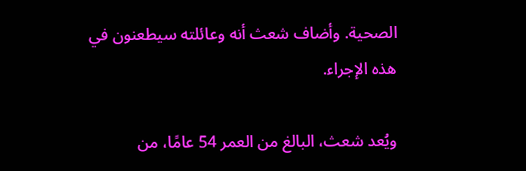الصحية. وأضاف شعث أنه وعائلته سيطعنون في هذه الإجراء.

ويُعد شعث، البالغ من العمر 54 عامًا، من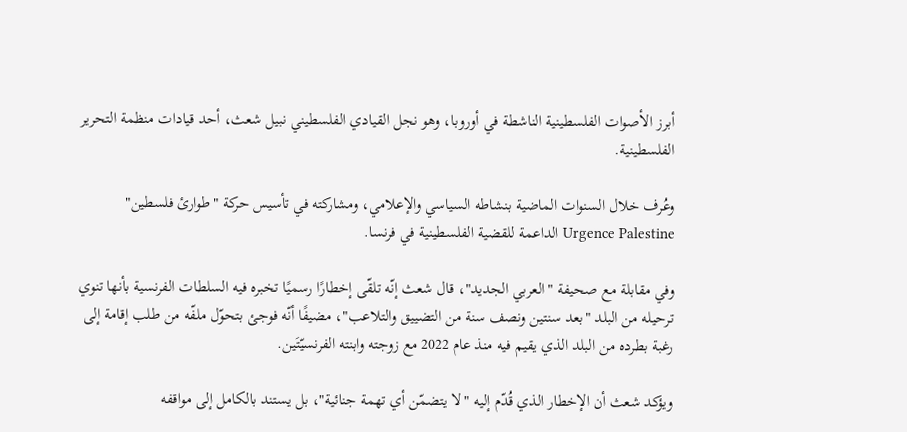أبرز الأصوات الفلسطينية الناشطة في أوروبا، وهو نجل القيادي الفلسطيني نبيل شعث، أحد قيادات منظمة التحرير الفلسطينية.

وعُرف خلال السنوات الماضية بنشاطه السياسي والإعلامي، ومشاركته في تأسيس حركة "طوارئ فلسطين" Urgence Palestine الداعمة للقضية الفلسطينية في فرنسا.

وفي مقابلة مع صحيفة "العربي الجديد"، قال شعث إنّه تلقّى إخطارًا رسميًا تخبره فيه السلطات الفرنسية بأنها تنوي ترحيله من البلد "بعد سنتين ونصف سنة من التضييق والتلاعب"، مضيفًا أنّه فوجئ بتحوّل ملفّه من طلب إقامة إلى رغبة بطرده من البلد الذي يقيم فيه منذ عام 2022 مع زوجته وابنته الفرنسيّتَين.

ويؤكد شعث أن الإخطار الذي قُدّم إليه "لا يتضمّن أي تهمة جنائية"، بل يستند بالكامل إلى مواقفه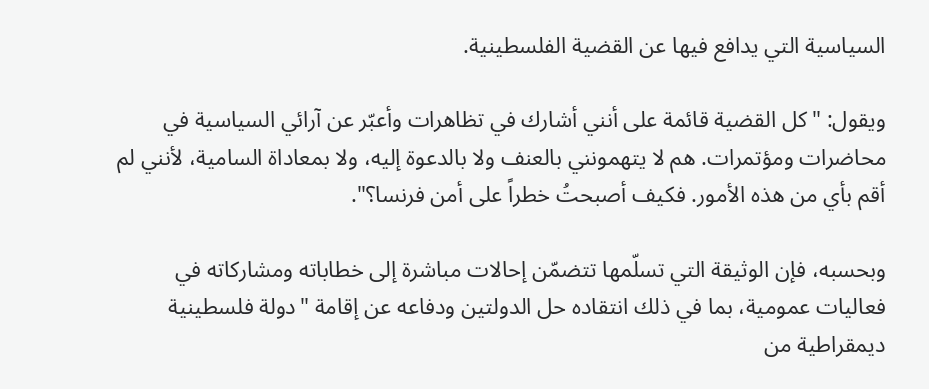السياسية التي يدافع فيها عن القضية الفلسطينية.

ويقول: "كل القضية قائمة على أنني أشارك في تظاهرات وأعبّر عن آرائي السياسية في محاضرات ومؤتمرات. هم لا يتهمونني بالعنف ولا بالدعوة إليه، ولا بمعاداة السامية، لأنني لم أقم بأي من هذه الأمور. فكيف أصبحتُ خطراً على أمن فرنسا؟".

وبحسبه، فإن الوثيقة التي تسلّمها تتضمّن إحالات مباشرة إلى خطاباته ومشاركاته في فعاليات عمومية، بما في ذلك انتقاده حل الدولتين ودفاعه عن إقامة "دولة فلسطينية ديمقراطية من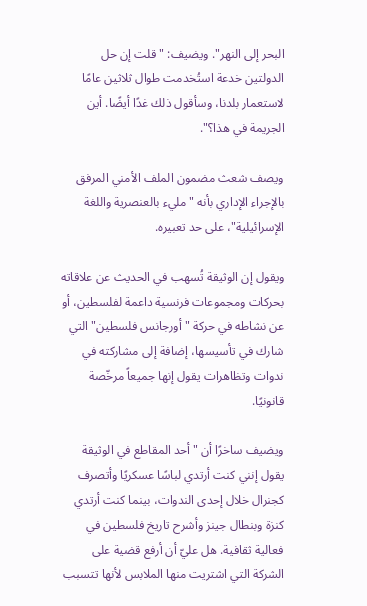البحر إلى النهر". ويضيف: "قلت إن حل الدولتين خدعة استُخدمت طوال ثلاثين عامًا لاستعمار بلدنا، وسأقول ذلك غدًا أيضًا. أين الجريمة في هذا؟".

ويصف شعث مضمون الملف الأمني المرفق بالإجراء الإداري بأنه "مليء بالعنصرية واللغة الإسرائيلية"، على حد تعبيره.

ويقول إن الوثيقة تُسهب في الحديث عن علاقاته بحركات ومجموعات فرنسية داعمة لفلسطين، أو عن نشاطه في حركة "أورجانس فلسطين" التي شارك في تأسيسها، إضافة إلى مشاركته في ندوات وتظاهرات يقول إنها جميعاً مرخّصة قانونيًا.

ويضيف ساخرًا أن "أحد المقاطع في الوثيقة يقول إنني كنت أرتدي لباسًا عسكريًا وأتصرف كجنرال خلال إحدى الندوات، بينما كنت أرتدي كنزة وبنطال جينز وأشرح تاريخ فلسطين في فعالية ثقافية. هل عليّ أن أرفع قضية على الشركة التي اشتريت منها الملابس لأنها تتسبب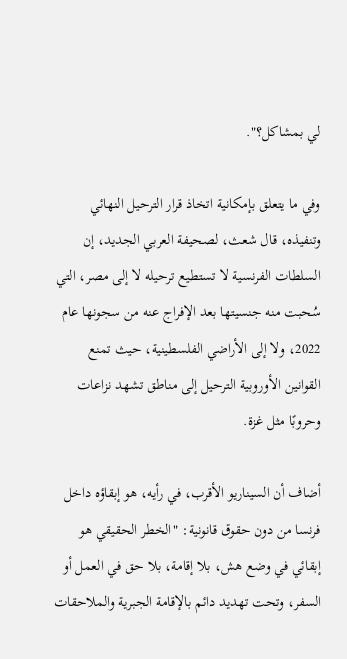لي بمشاكل؟".

وفي ما يتعلق بإمكانية اتخاذ قرار الترحيل النهائي وتنفيذه، قال شعث، لصحيفة العربي الجديد، إن السلطات الفرنسية لا تستطيع ترحيله لا إلى مصر، التي سُحبت منه جنسيتها بعد الإفراج عنه من سجونها عام 2022، ولا إلى الأراضي الفلسطينية، حيث تمنع القوانين الأوروبية الترحيل إلى مناطق تشهد نزاعات وحروبًا مثل غزة.

أضاف أن السيناريو الأقرب، في رأيه، هو إبقاؤه داخل فرنسا من دون حقوق قانونية: "الخطر الحقيقي هو إبقائي في وضع هش، بلا إقامة، بلا حق في العمل أو السفر، وتحت تهديد دائم بالإقامة الجبرية والملاحقات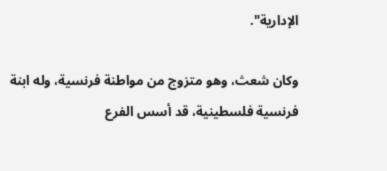الإدارية".

وكان شعث، وهو متزوج من مواطنة فرنسية، وله ابنة فرنسية فلسطينية، قد أسس الفرع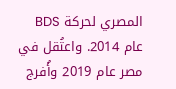المصري لحركة BDS عام 2014. واعتُقل في مصر عام 2019 وأُفرج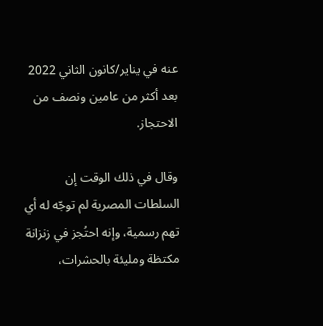عنه في يناير/كانون الثاني 2022 بعد أكثر من عامين ونصف من الاحتجاز.

وقال في ذلك الوقت إن السلطات المصرية لم توجّه له أي تهم رسمية، وإنه احتُجز في زنزانة مكتظة ومليئة بالحشرات،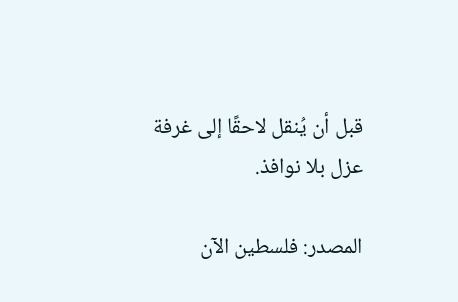قبل أن يُنقل لاحقًا إلى غرفة عزل بلا نوافذ.

المصدر: فلسطين الآن